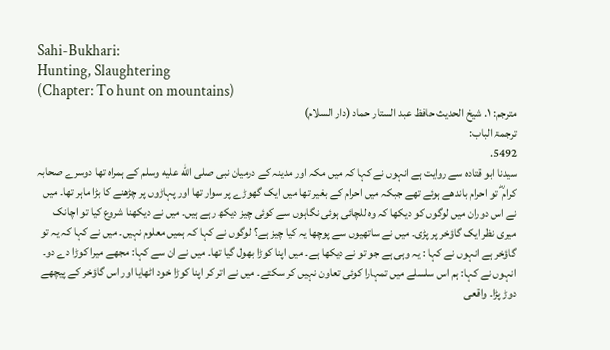Sahi-Bukhari:
Hunting, Slaughtering
(Chapter: To hunt on mountains)
مترجم: ١. شیخ الحدیث حافظ عبد الستار حماد (دار السلام)
ترجمۃ الباب:
5492.
سیدنا ابو قتادہ سے روایت ہے انہوں نے کہا کہ میں مکہ اور مدینہ کے درمیان نبی صلى الله عليه وسلم کے ہمراہ تھا دوسرے صحابہ کرام ؓ تو احرام باندھے ہوئے تھے جبکہ میں احرام کے بغیر تھا میں ایک گھوڑے پر سوار تھا اور پہاڑوں پر چڑھنے کا بڑا ماہر تھا۔ میں نے اس دوران میں لوگوں کو دیکھا کہ وہ للچائی ہوئی نگاہوں سے کوئی چیز دیکھ رہے ہیں۔ میں نے دیکھنا شروع کیا تو اچانک میری نظر ایک گاؤخر پر پڑی۔ میں نے ساتھیوں سے پوچھا یہ کیا چیز ہے؟ لوگوں نے کہا کہ ہمیں معلوم نہیں۔ میں نے کہا کہ یہ تو گاؤخر ہے انہوں نے کہا : یہ وہی ہے جو تو نے دیکھا ہے۔ میں اپنا کوڑا بھول گیا تھا۔ میں نے ان سے کہا: مجھے میرا کوڑا دے دو۔ انہوں نے کہا: ہم اس سلسلے میں تمہارا کوئی تعاون نہیں کر سکتے۔ میں نے اتر کر اپنا کوڑا خود اٹھایا اور اس گاؤخر کے پیچھے دوڑ پڑا۔ واقعی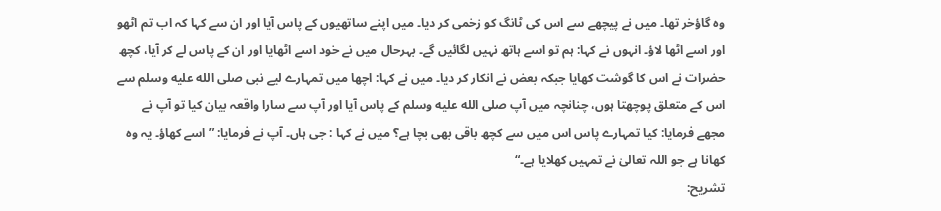وہ گاؤخر تھا۔ میں نے پیچھے سے اس کی ٹانگ کو زخمی کر دیا۔ میں اپنے ساتھیوں کے پاس آیا اور ان سے کہا کہ اب تم اٹھو اور اسے اٹھا لاؤ۔ انہوں نے کہا: ہم تو اسے ہاتھ نہیں لگائیں گے۔ بہرحال میں نے خود اسے اٹھایا اور ان کے پاس لے کر آیا، کچھ حضرات نے اس کا گوشت کھایا جبکہ بعض نے انکار کر دیا۔ میں نے کہا: اچھا میں تمہارے لیے نبی صلى الله عليه وسلم سے اس کے متعلق پوچھتا ہوں، چنانچہ میں آپ صلى الله عليه وسلم کے پاس آیا اور آپ سے سارا واقعہ بیان کیا تو آپ نے مجھے فرمایا: کیا تمہارے پاس اس میں سے کچھ باقی بھی بچا ہے؟ میں نے کہا : جی ہاں۔ آپ نے فرمایا: ”اسے کھاؤ۔ یہ وہ کھانا ہے جو اللہ تعالیٰ نے تمہیں کھلایا ہے۔“
تشریح: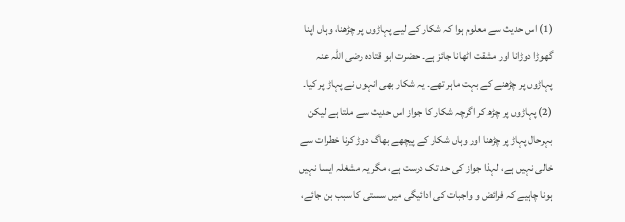(1) اس حدیث سے معلوم ہوا کہ شکار کے لیے پہاڑوں پر چڑھنا، وہاں اپنا گھوڑا دوڑانا اور مشقت اٹھانا جائز ہے۔ حضرت ابو قتادہ رضی اللہ عنہ پہاڑوں پر چڑھنے کے بہت ماہر تھے۔ یہ شکار بھی انہوں نے پہاڑ پر کیا۔ (2) پہاڑوں پر چڑھ کر اگرچہ شکار کا جواز اس حدیث سے ملتا ہے لیکن بہرحال پہاڑ پر چڑھنا اور وہاں شکار کے پیچھے بھاگ دوڑ کرنا خطرات سے خالی نہیں ہے، لہذا جواز کی حد تک درست ہے، مگر یہ مشغلہ ایسا نہیں ہونا چاہیے کہ فرائض و واجبات کی ادائیگی میں سستی کا سبب بن جائے،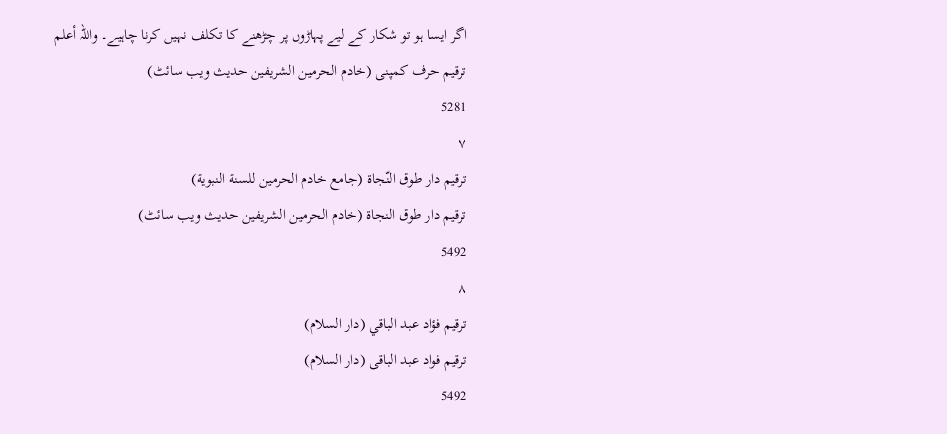اگر ایسا ہو تو شکار کے لیے پہاڑوں پر چڑھنے کا تکلف نہیں کرنا چاہیے۔ واللہ أعلم
ترقیم حرف کمپنی (خادم الحرمین الشریفین حدیث ویب سائٹ)
5281
٧
ترقيم دار طوق النّجاة (جامع خادم الحرمين للسنة النبوية)
ترقیم دار طوق النجاۃ (خادم الحرمین الشریفین حدیث ویب سائٹ)
5492
٨
ترقيم فؤاد عبد الباقي (دار السلام)
ترقیم فواد عبد الباقی (دار السلام)
5492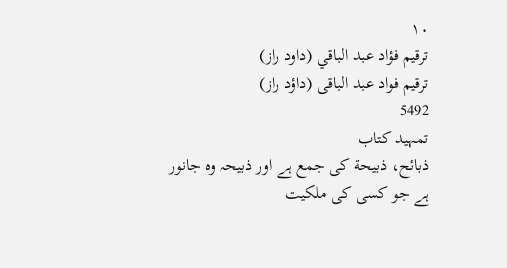١٠
ترقيم فؤاد عبد الباقي (داود راز)
ترقیم فواد عبد الباقی (داؤد راز)
5492
تمہید کتاب
ذبائح، ذبيحة کی جمع ہے اور ذبیحہ وہ جانور ہے جو کسی کی ملکیت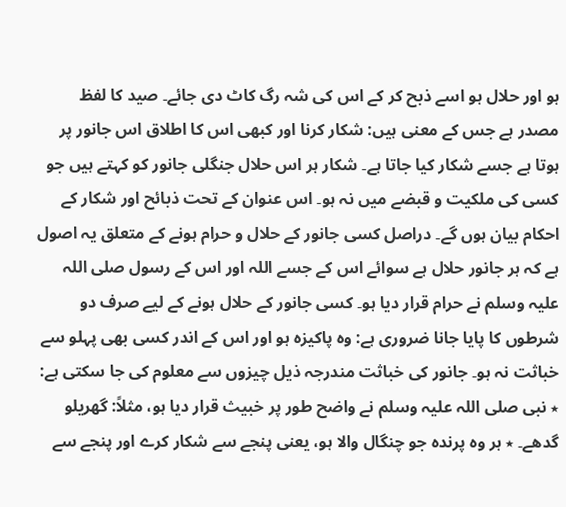ہو اور حلال ہو اسے ذبح کر کے اس کی شہ رگ کاٹ دی جائے۔ صید کا لفظ مصدر ہے جس کے معنی ہیں: شکار کرنا اور کبھی اس کا اطلاق اس جانور پر ہوتا ہے جسے شکار کیا جاتا ہے۔ شکار ہر اس حلال جنگلی جانور کو کہتے ہیں جو کسی کی ملکیت و قبضے میں نہ ہو۔ اس عنوان کے تحت ذبائح اور شکار کے احکام بیان ہوں گے۔ دراصل کسی جانور کے حلال و حرام ہونے کے متعلق یہ اصول ہے کہ ہر جانور حلال ہے سوائے اس کے جسے اللہ اور اس کے رسول صلی اللہ علیہ وسلم نے حرام قرار دیا ہو۔ کسی جانور کے حلال ہونے کے لیے صرف دو شرطوں کا پایا جانا ضروری ہے: وہ پاکیزہ ہو اور اس کے اندر کسی بھی پہلو سے خباثت نہ ہو۔ جانور کی خباثت مندرجہ ذیل چیزوں سے معلوم کی جا سکتی ہے: ٭ نبی صلی اللہ علیہ وسلم نے واضح طور پر خبیث قرار دیا ہو، مثلاً: گھریلو گدھے۔ ٭ ہر وہ پرندہ جو چنگال والا ہو، یعنی پنجے سے شکار کرے اور پنجے سے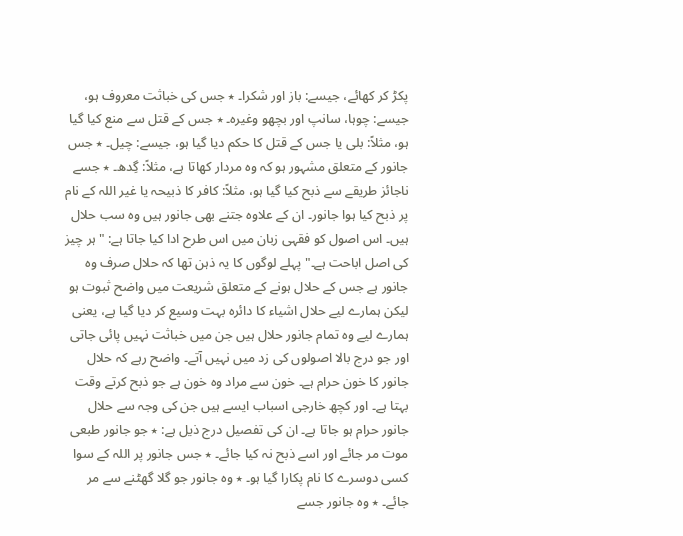پکڑ کر کھائے، جیسے: باز اور شکرا۔ ٭ جس کی خباثت معروف ہو، جیسے: چوہا، سانپ اور بچھو وغیرہ۔ ٭ جس کے قتل سے منع کیا گیا ہو، مثلاً: بلی یا جس کے قتل کا حکم دیا گیا ہو، جیسے: چیل۔ ٭ جس جانور کے متعلق مشہور ہو کہ وہ مردار کھاتا ہے، مثلاً: گِدھ۔ ٭ جسے ناجائز طریقے سے ذبح کیا گیا ہو، مثلاً: کافر کا ذبیحہ یا غیر اللہ کے نام پر ذبح کیا ہوا جانور۔ ان کے علاوہ جتنے بھی جانور ہیں وہ سب حلال ہیں۔ اس اصول کو فقہی زبان میں اس طرح ادا کیا جاتا ہے: "ہر چیز کی اصل اباحت ہے۔" پہلے لوگوں کا یہ ذہن تھا کہ حلال صرف وہ جانور ہے جس کے حلال ہونے کے متعلق شریعت میں واضح ثبوت ہو لیکن ہمارے لیے حلال اشیاء کا دائرہ بہت وسیع کر دیا گیا ہے، یعنی ہمارے لیے وہ تمام جانور حلال ہیں جن میں خباثت نہیں پائی جاتی اور جو درج بالا اصولوں کی زد میں نہیں آتے۔ واضح رہے کہ حلال جانور کا خون حرام ہے۔ خون سے مراد وہ خون ہے جو ذبح کرتے وقت بہتا ہے۔ اور کچھ خارجی اسباب ایسے ہیں جن کی وجہ سے حلال جانور حرام ہو جاتا ہے۔ ان کی تفصیل درج ذیل ہے: ٭ جو جانور طبعی موت مر جائے اور اسے ذبح نہ کیا جائے۔ ٭ جس جانور پر اللہ کے سوا کسی دوسرے کا نام پکارا گیا ہو۔ ٭ وہ جانور جو گلا گھٹنے سے مر جائے۔ ٭ وہ جانور جسے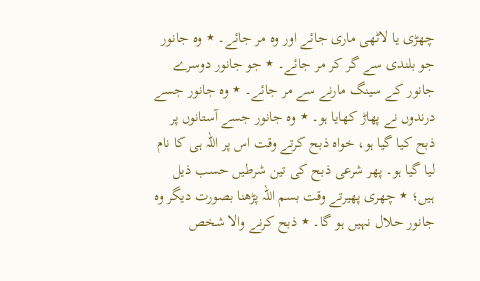چھڑی یا لاٹھی ماری جائے اور وہ مر جائے۔ ٭ وہ جانور جو بلندی سے گر کر مر جائے۔ ٭ جو جانور دوسرے جانور کے سینگ مارنے سے مر جائے۔ ٭ وہ جانور جسے درندوں نے پھاڑ کھایا ہو۔ ٭ وہ جانور جسے آستانوں پر ذبح کیا گیا ہو، خواہ ذبح کرتے وقت اس پر اللہ ہی کا نام لیا گیا ہو۔ پھر شرعی ذبح کی تین شرطیں حسب ذیل ہیں؛ ٭ چھری پھیرتے وقت بسم اللہ پڑھنا بصورت دیگر وہ جانور حلال نہیں ہو گا۔ ٭ ذبح کرنے والا شخص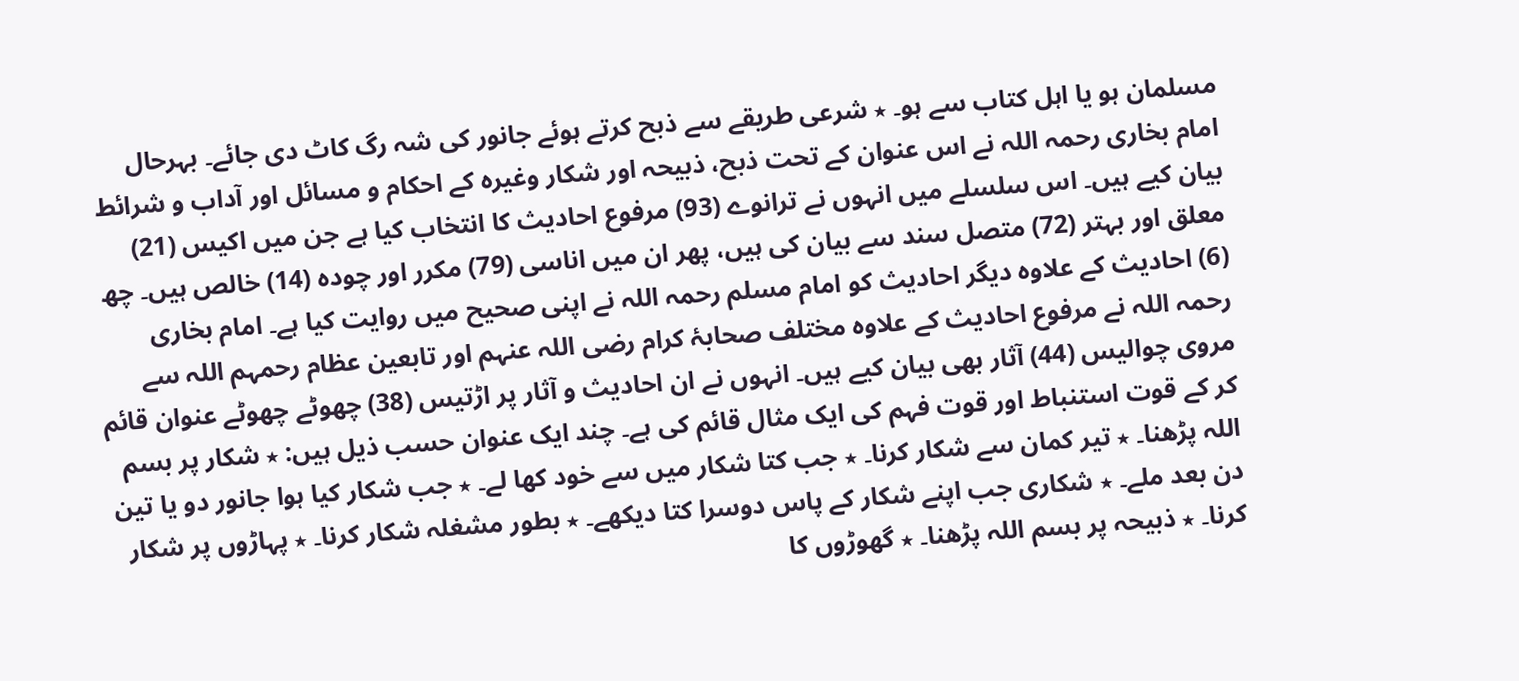مسلمان ہو یا اہل کتاب سے ہو۔ ٭ شرعی طریقے سے ذبح کرتے ہوئے جانور کی شہ رگ کاٹ دی جائے۔ بہرحال امام بخاری رحمہ اللہ نے اس عنوان کے تحت ذبح، ذبیحہ اور شکار وغیرہ کے احکام و مسائل اور آداب و شرائط بیان کیے ہیں۔ اس سلسلے میں انہوں نے ترانوے (93) مرفوع احادیث کا انتخاب کیا ہے جن میں اکیس (21) معلق اور بہتر (72) متصل سند سے بیان کی ہیں، پھر ان میں اناسی (79) مکرر اور چودہ (14) خالص ہیں۔ چھ (6) احادیث کے علاوہ دیگر احادیث کو امام مسلم رحمہ اللہ نے اپنی صحیح میں روایت کیا ہے۔ امام بخاری رحمہ اللہ نے مرفوع احادیث کے علاوہ مختلف صحابۂ کرام رضی اللہ عنہم اور تابعین عظام رحمہم اللہ سے مروی چوالیس (44) آثار بھی بیان کیے ہیں۔ انہوں نے ان احادیث و آثار پر اڑتیس (38) چھوٹے چھوٹے عنوان قائم کر کے قوت استنباط اور قوت فہم کی ایک مثال قائم کی ہے۔ چند ایک عنوان حسب ذیل ہیں: ٭ شکار پر بسم اللہ پڑھنا۔ ٭ تیر کمان سے شکار کرنا۔ ٭ جب کتا شکار میں سے خود کھا لے۔ ٭ جب شکار کیا ہوا جانور دو یا تین دن بعد ملے۔ ٭ شکاری جب اپنے شکار کے پاس دوسرا کتا دیکھے۔ ٭ بطور مشغلہ شکار کرنا۔ ٭ پہاڑوں پر شکار کرنا۔ ٭ ذبیحہ پر بسم اللہ پڑھنا۔ ٭ گھوڑوں کا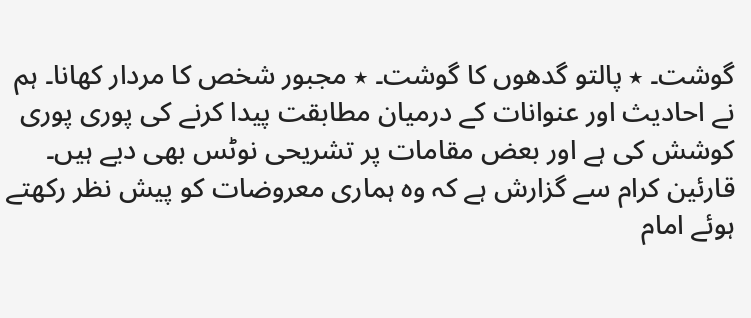گوشت۔ ٭ پالتو گدھوں کا گوشت۔ ٭ مجبور شخص کا مردار کھانا۔ ہم نے احادیث اور عنوانات کے درمیان مطابقت پیدا کرنے کی پوری پوری کوشش کی ہے اور بعض مقامات پر تشریحی نوٹس بھی دیے ہیں۔ قارئین کرام سے گزارش ہے کہ وہ ہماری معروضات کو پیش نظر رکھتے ہوئے امام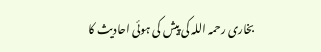بخاری رحمہ اللہ کی پیش کی ہوئی احادیث کا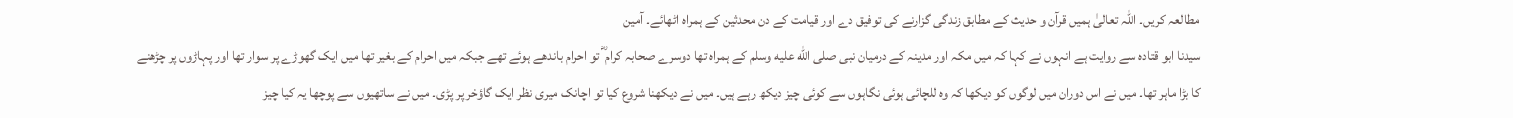مطالعہ کریں۔ اللہ تعالیٰ ہمیں قرآن و حدیث کے مطابق زندگی گزارنے کی توفیق دے اور قیامت کے دن محدثین کے ہمراہ اٹھائے۔ آمین
سیدنا ابو قتادہ سے روایت ہے انہوں نے کہا کہ میں مکہ اور مدینہ کے درمیان نبی صلى الله عليه وسلم کے ہمراہ تھا دوسرے صحابہ کرام ؓ تو احرام باندھے ہوئے تھے جبکہ میں احرام کے بغیر تھا میں ایک گھوڑے پر سوار تھا اور پہاڑوں پر چڑھنے کا بڑا ماہر تھا۔ میں نے اس دوران میں لوگوں کو دیکھا کہ وہ للچائی ہوئی نگاہوں سے کوئی چیز دیکھ رہے ہیں۔ میں نے دیکھنا شروع کیا تو اچانک میری نظر ایک گاؤخر پر پڑی۔ میں نے ساتھیوں سے پوچھا یہ کیا چیز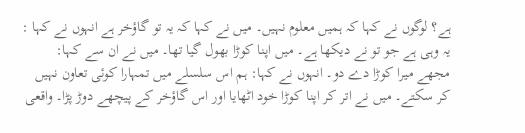ہے؟ لوگوں نے کہا کہ ہمیں معلوم نہیں۔ میں نے کہا کہ یہ تو گاؤخر ہے انہوں نے کہا : یہ وہی ہے جو تو نے دیکھا ہے۔ میں اپنا کوڑا بھول گیا تھا۔ میں نے ان سے کہا: مجھے میرا کوڑا دے دو۔ انہوں نے کہا: ہم اس سلسلے میں تمہارا کوئی تعاون نہیں کر سکتے۔ میں نے اتر کر اپنا کوڑا خود اٹھایا اور اس گاؤخر کے پیچھے دوڑ پڑا۔ واقعی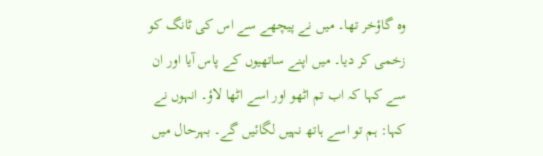وہ گاؤخر تھا۔ میں نے پیچھے سے اس کی ٹانگ کو زخمی کر دیا۔ میں اپنے ساتھیوں کے پاس آیا اور ان سے کہا کہ اب تم اٹھو اور اسے اٹھا لاؤ۔ انہوں نے کہا: ہم تو اسے ہاتھ نہیں لگائیں گے۔ بہرحال میں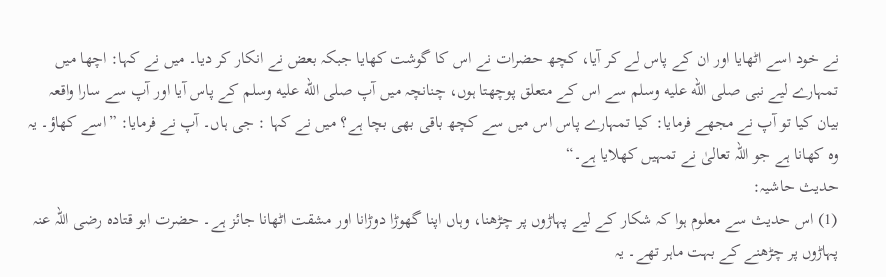نے خود اسے اٹھایا اور ان کے پاس لے کر آیا، کچھ حضرات نے اس کا گوشت کھایا جبکہ بعض نے انکار کر دیا۔ میں نے کہا: اچھا میں تمہارے لیے نبی صلى الله عليه وسلم سے اس کے متعلق پوچھتا ہوں، چنانچہ میں آپ صلى الله عليه وسلم کے پاس آیا اور آپ سے سارا واقعہ بیان کیا تو آپ نے مجھے فرمایا: کیا تمہارے پاس اس میں سے کچھ باقی بھی بچا ہے؟ میں نے کہا : جی ہاں۔ آپ نے فرمایا: ”اسے کھاؤ۔ یہ وہ کھانا ہے جو اللہ تعالیٰ نے تمہیں کھلایا ہے۔“
حدیث حاشیہ:
(1) اس حدیث سے معلوم ہوا کہ شکار کے لیے پہاڑوں پر چڑھنا، وہاں اپنا گھوڑا دوڑانا اور مشقت اٹھانا جائز ہے۔ حضرت ابو قتادہ رضی اللہ عنہ پہاڑوں پر چڑھنے کے بہت ماہر تھے۔ یہ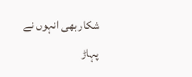شکار بھی انہوں نے پہاڑ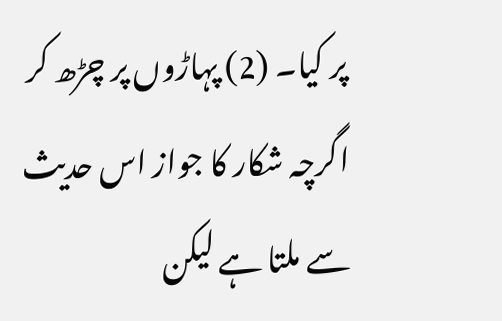پر کیا۔ (2) پہاڑوں پر چڑھ کر اگرچہ شکار کا جواز اس حدیث سے ملتا ہے لیکن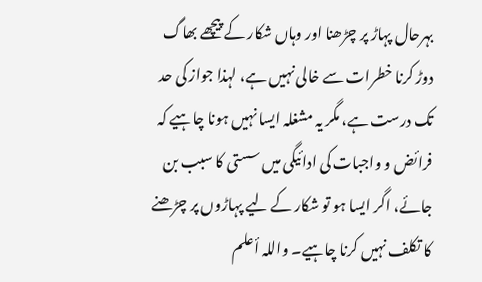بہرحال پہاڑ پر چڑھنا اور وہاں شکار کے پیچھے بھاگ دوڑ کرنا خطرات سے خالی نہیں ہے، لہذا جواز کی حد تک درست ہے، مگر یہ مشغلہ ایسا نہیں ہونا چاہیے کہ فرائض و واجبات کی ادائیگی میں سستی کا سبب بن جائے، اگر ایسا ہو تو شکار کے لیے پہاڑوں پر چڑھنے کا تکلف نہیں کرنا چاہیے۔ واللہ أعلم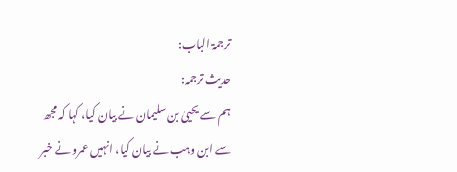ترجمۃ الباب:
حدیث ترجمہ:
ہم سے یحییٰ بن سلیمان نے بیان کیا، کہا کہ مجھ سے ابن وہب نے بیان کیا، انہیں عمرو نے خبر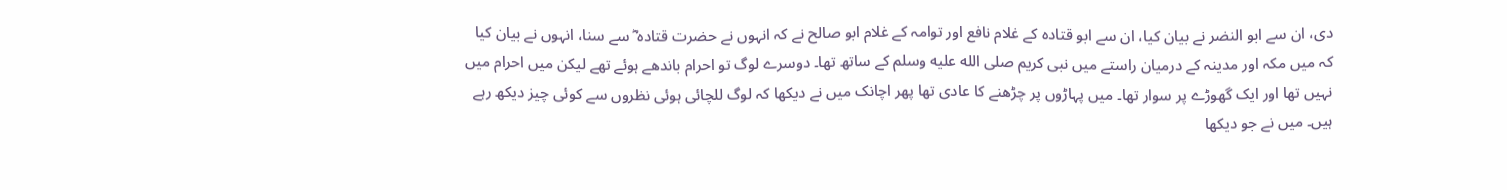دی، ان سے ابو النضر نے بیان کیا، ان سے ابو قتادہ کے غلام نافع اور توامہ کے غلام ابو صالح نے کہ انہوں نے حضرت قتادہ ؓ سے سنا، انہوں نے بیان کیا کہ میں مکہ اور مدینہ کے درمیان راستے میں نبی کریم صلى الله عليه وسلم کے ساتھ تھا۔ دوسرے لوگ تو احرام باندھے ہوئے تھے لیکن میں احرام میں نہیں تھا اور ایک گھوڑے پر سوار تھا۔ میں پہاڑوں پر چڑھنے کا عادی تھا پھر اچانک میں نے دیکھا کہ لوگ للچائی ہوئی نظروں سے کوئی چیز دیکھ رہے ہیں۔ میں نے جو دیکھا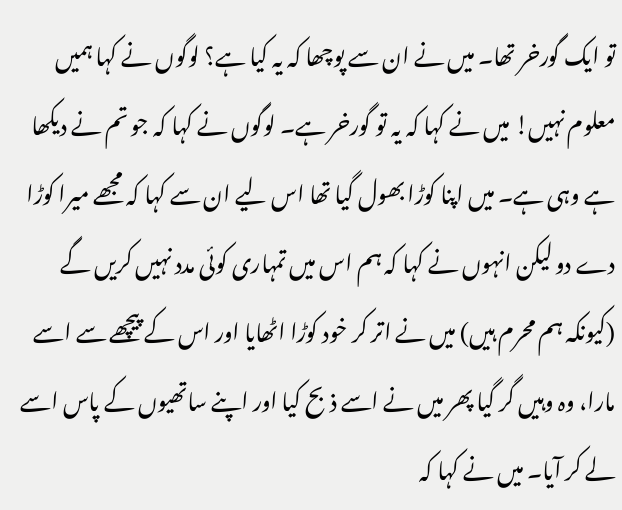تو ایک گورخر تھا۔ میں نے ان سے پوچھا کہ یہ کیا ہے؟ لوگوں نے کہا ہمیں معلوم نہیں! میں نے کہا کہ یہ تو گورخر ہے۔ لوگوں نے کہا کہ جو تم نے دیکھا ہے وہی ہے۔ میں اپنا کوڑا بھول گیا تھا اس لیے ان سے کہا کہ مجھے میرا کوڑا دے دو لیکن انہوں نے کہا کہ ہم اس میں تمہاری کوئی مدد نہیں کریں گے (کیونکہ ہم محرم ہیں) میں نے اتر کر خود کوڑا اٹھایا اور اس کے پيچھے سے اسے مارا، وہ وہیں گر گيا پھر ميں نے اسے ذبح کيا اور اپنے ساتھیوں کے پاس اسے لے کر آیا۔ میں نے کہا کہ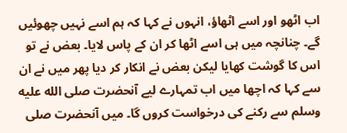اب اٹھو اور اسے اٹھاؤ، انہوں نے کہا کہ ہم اسے نہیں چھوئیں گے۔ چنانچہ میں ہی اسے اٹھا کر ان کے پاس لایا۔ بعض نے تو اس کا گوشت کھایا لیکن بعض نے انکار کر دیا پھر میں نے ان سے کہا کہ اچھا میں اب تمہارے لیے آنحضرت صلى الله عليه وسلم سے رکنے کی درخواست کروں گا۔ میں آنحضرت صلى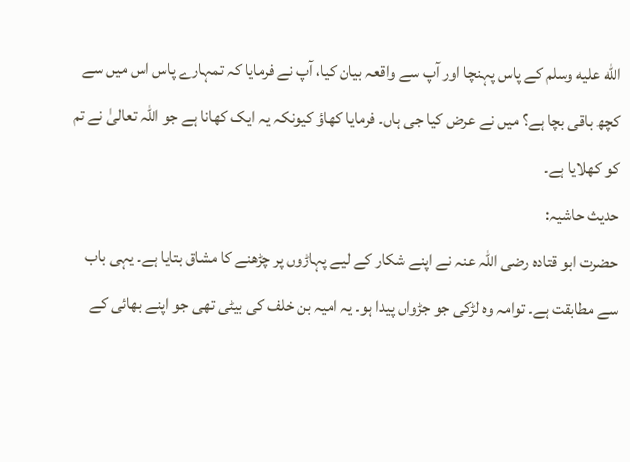الله عليه وسلم کے پاس پہنچا اور آپ سے واقعہ بیان کیا، آپ نے فرمایا کہ تمہارے پاس اس میں سے کچھ باقی بچا ہے؟ میں نے عرض کیا جی ہاں۔ فرمایا کھاؤ کیونکہ یہ ایک کھانا ہے جو اللہ تعالیٰ نے تم کو کھلایا ہے۔
حدیث حاشیہ:
حضرت ابو قتادہ رضی اللہ عنہ نے اپنے شکار کے لیے پہاڑوں پر چڑھنے کا مشاق بتایا ہے۔ یہی باب سے مطابقت ہے۔ توامہ وہ لڑکی جو جڑواں پیدا ہو۔ یہ امیہ بن خلف کی بیٹی تھی جو اپنے بھائی کے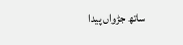ساتھ جڑواں پیدا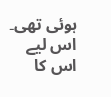ہوئی تھی۔ اس لیے اس کا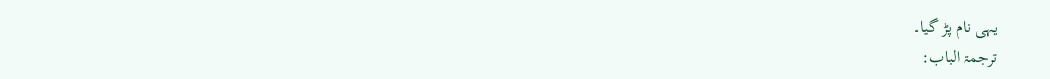یہی نام پڑ گیا۔
ترجمۃ الباب: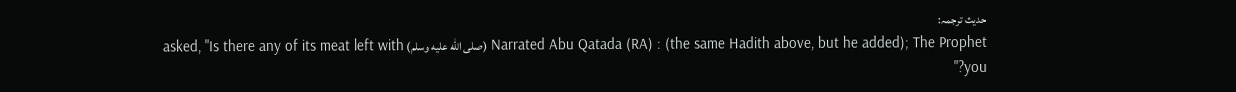حدیث ترجمہ:
Narrated Abu Qatada (RA) : (the same Hadith above, but he added); The Prophet (صلى الله عليه وسلم) asked, "Is there any of its meat left with you?"